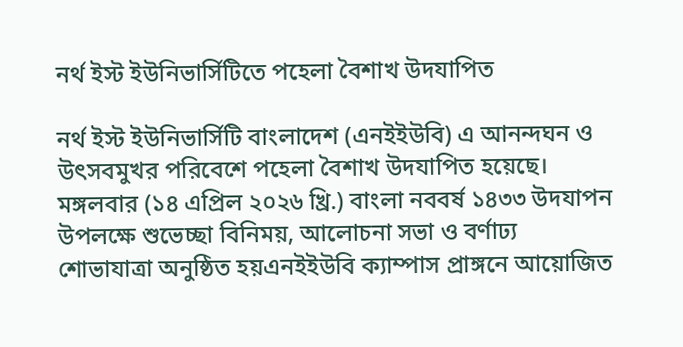নর্থ ইস্ট ইউনিভার্সিটিতে পহেলা বৈশাখ উদযাপিত

নর্থ ইস্ট ইউনিভার্সিটি বাংলাদেশ (এনইইউবি) এ আনন্দঘন ও উৎসবমুখর পরিবেশে পহেলা বৈশাখ উদযাপিত হয়েছে। মঙ্গলবার (১৪ এপ্রিল ২০২৬ খ্রি.) বাংলা নববর্ষ ১৪৩৩ উদযাপন উপলক্ষে শুভেচ্ছা বিনিময়, আলোচনা সভা ও বর্ণাঢ্য শোভাযাত্রা অনুষ্ঠিত হয়এনইইউবি ক্যাম্পাস প্রাঙ্গনে আয়োজিত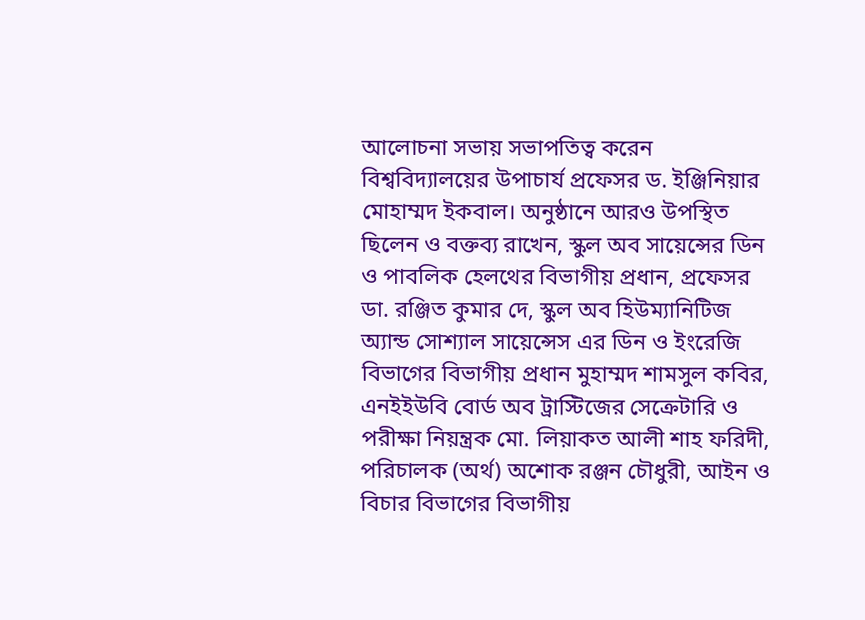আলোচনা সভায় সভাপতিত্ব করেন বিশ্ববিদ্যালয়ের উপাচার্য প্রফেসর ড. ইঞ্জিনিয়ার মোহাম্মদ ইকবাল। অনুষ্ঠানে আরও উপস্থিত ছিলেন ও বক্তব্য রাখেন, স্কুল অব সায়েন্সের ডিন ও পাবলিক হেলথের বিভাগীয় প্রধান, প্রফেসর ডা. রঞ্জিত কুমার দে, স্কুল অব হিউম্যানিটিজ অ্যান্ড সোশ্যাল সায়েন্সেস এর ডিন ও ইংরেজি বিভাগের বিভাগীয় প্রধান মুহাম্মদ শামসুল কবির, এনইইউবি বোর্ড অব ট্রাস্টিজের সেক্রেটারি ও পরীক্ষা নিয়ন্ত্রক মো. লিয়াকত আলী শাহ ফরিদী, পরিচালক (অর্থ) অশোক রঞ্জন চৌধুরী, আইন ও বিচার বিভাগের বিভাগীয়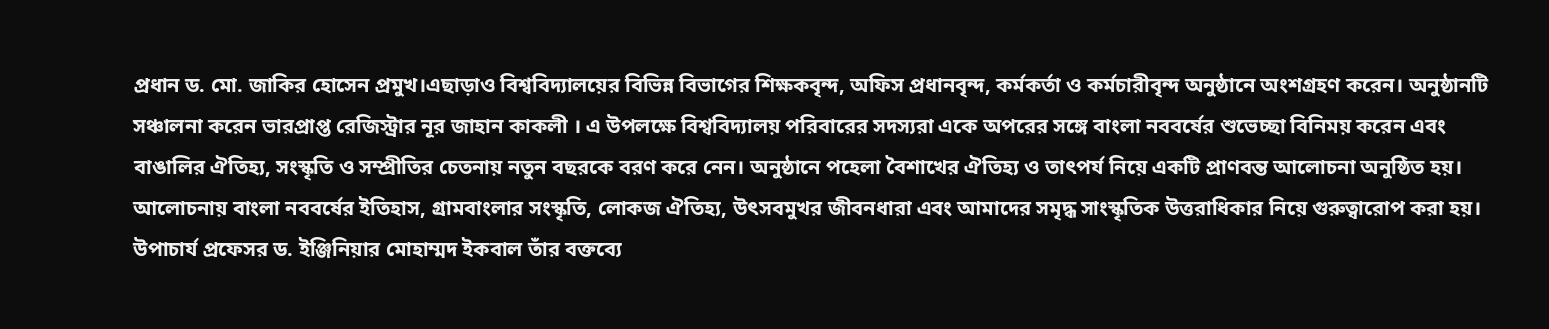প্রধান ড. মো. জাকির হোসেন প্রমুখ।এছাড়াও বিশ্ববিদ্যালয়ের বিভিন্ন বিভাগের শিক্ষকবৃন্দ, অফিস প্রধানবৃন্দ, কর্মকর্তা ও কর্মচারীবৃন্দ অনুষ্ঠানে অংশগ্রহণ করেন। অনুষ্ঠানটি সঞ্চালনা করেন ভারপ্রাপ্ত রেজিস্ট্রার নূর জাহান কাকলী । এ উপলক্ষে বিশ্ববিদ্যালয় পরিবারের সদস্যরা একে অপরের সঙ্গে বাংলা নববর্ষের শুভেচ্ছা বিনিময় করেন এবং বাঙালির ঐতিহ্য, সংস্কৃতি ও সম্প্রীতির চেতনায় নতুন বছরকে বরণ করে নেন। অনুষ্ঠানে পহেলা বৈশাখের ঐতিহ্য ও তাৎপর্য নিয়ে একটি প্রাণবন্ত আলোচনা অনুষ্ঠিত হয়। আলোচনায় বাংলা নববর্ষের ইতিহাস, গ্রামবাংলার সংস্কৃতি, লোকজ ঐতিহ্য, উৎসবমুখর জীবনধারা এবং আমাদের সমৃদ্ধ সাংস্কৃতিক উত্তরাধিকার নিয়ে গুরুত্বারোপ করা হয়। উপাচার্য প্রফেসর ড. ইঞ্জিনিয়ার মোহাম্মদ ইকবাল তাঁর বক্তব্যে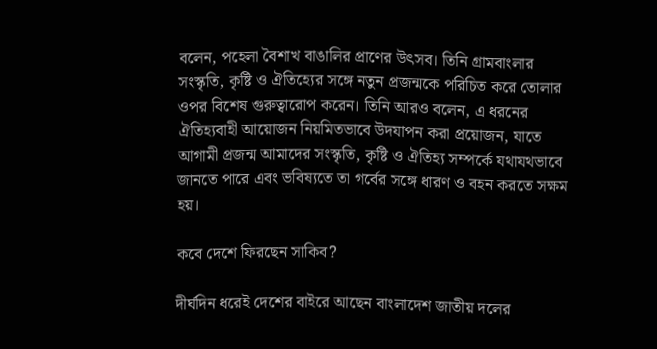বলেন, পহেলা বৈশাখ বাঙালির প্রাণের উৎসব। তিনি গ্রামবাংলার সংস্কৃতি, কৃষ্টি ও ঐতিহ্যের সঙ্গে নতুন প্রজন্মকে পরিচিত করে তোলার ওপর বিশেষ গুরুত্বারোপ করেন। তিনি আরও বলেন, এ ধরনের ঐতিহ্যবাহী আয়োজন নিয়মিতভাবে উদযাপন করা প্রয়োজন, যাতে আগামী প্রজন্ম আমাদের সংস্কৃতি, কৃষ্টি ও ঐতিহ্য সম্পর্কে যথাযথভাবে জানতে পারে এবং ভবিষ্যতে তা গর্বের সঙ্গে ধারণ ও বহন করতে সক্ষম হয়।

কবে দেশে ফিরছেন সাকিব?

দীর্ঘদিন ধরেই দেশের বাইরে আছেন বাংলাদেশ জাতীয় দলের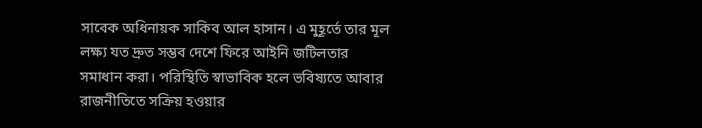সাবেক অধিনায়ক সাকিব আল হাসান। এ মুহূর্তে তার মূল লক্ষ্য যত দ্রুত সম্ভব দেশে ফিরে আইনি জটিলতার সমাধান করা। পরিস্থিতি স্বাভাবিক হলে ভবিষ্যতে আবার রাজনীতিতে সক্রিয় হওয়ার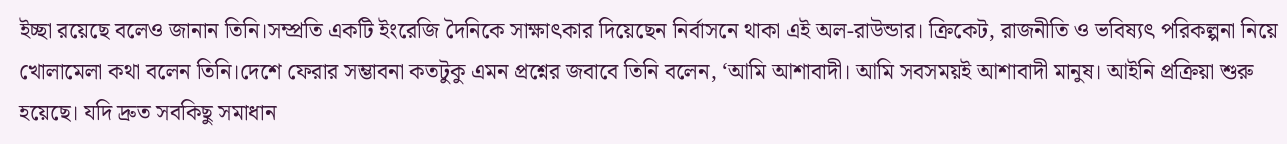ইচ্ছা রয়েছে বলেও জানান তিনি।সম্প্রতি একটি ইংরেজি দৈনিকে সাক্ষাৎকার দিয়েছেন নির্বাসনে থাকা এই অল-রাউন্ডার। ক্রিকেট, রাজনীতি ও ভবিষ্যৎ পরিকল্পনা নিয়ে খোলামেলা কথা বলেন তিনি।দেশে ফেরার সম্ভাবনা কতটুকু এমন প্রশ্নের জবাবে তিনি বলেন, ‘আমি আশাবাদী। আমি সবসময়ই আশাবাদী মানুষ। আইনি প্রক্রিয়া শুরু হয়েছে। যদি দ্রুত সবকিছু সমাধান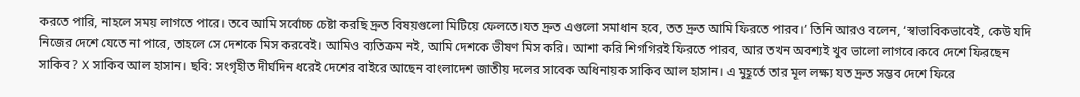করতে পারি, নাহলে সময় লাগতে পারে। তবে আমি সর্বোচ্চ চেষ্টা করছি দ্রুত বিষয়গুলো মিটিয়ে ফেলতে।যত দ্রুত এগুলো সমাধান হবে, তত দ্রুত আমি ফিরতে পারব।’ তিনি আরও বলেন, ‘স্বাভাবিকভাবেই, কেউ যদি নিজের দেশে যেতে না পারে, তাহলে সে দেশকে মিস করবেই। আমিও ব্যতিক্রম নই, আমি দেশকে ভীষণ মিস করি। আশা করি শিগগিরই ফিরতে পারব, আর তখন অবশ্যই খুব ভালো লাগবে।কবে দেশে ফিরছেন সাকিব? X সাকিব আল হাসান। ছবি: সংগৃহীত দীর্ঘদিন ধরেই দেশের বাইরে আছেন বাংলাদেশ জাতীয় দলের সাবেক অধিনায়ক সাকিব আল হাসান। এ মুহূর্তে তার মূল লক্ষ্য যত দ্রুত সম্ভব দেশে ফিরে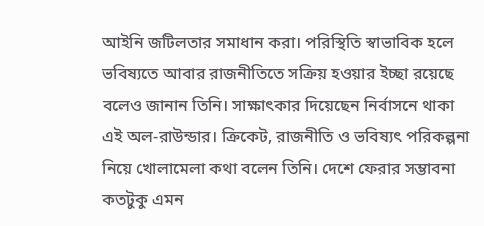আইনি জটিলতার সমাধান করা। পরিস্থিতি স্বাভাবিক হলে ভবিষ্যতে আবার রাজনীতিতে সক্রিয় হওয়ার ইচ্ছা রয়েছে বলেও জানান তিনি। সাক্ষাৎকার দিয়েছেন নির্বাসনে থাকা এই অল-রাউন্ডার। ক্রিকেট, রাজনীতি ও ভবিষ্যৎ পরিকল্পনা নিয়ে খোলামেলা কথা বলেন তিনি। দেশে ফেরার সম্ভাবনা কতটুকু এমন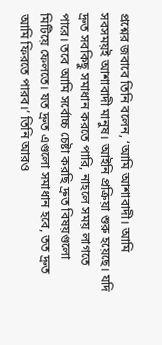প্রশ্নের জবাবে তিনি বলেন, ‘আমি আশাবাদী। আমি সবসময়ই আশাবাদী মানুষ। আইনি প্রক্রিয়া শুরু হয়েছে। যদি দ্রুত সবকিছু সমাধান করতে পারি, নাহলে সময় লাগতে পারে। তবে আমি সর্বোচ্চ চেষ্টা করছি দ্রুত বিষয়গুলো মিটিয়ে ফেলতে। যত দ্রুত এগুলো সমাধান হবে, তত দ্রুত আমি ফিরতে পারব।’ তিনি আরও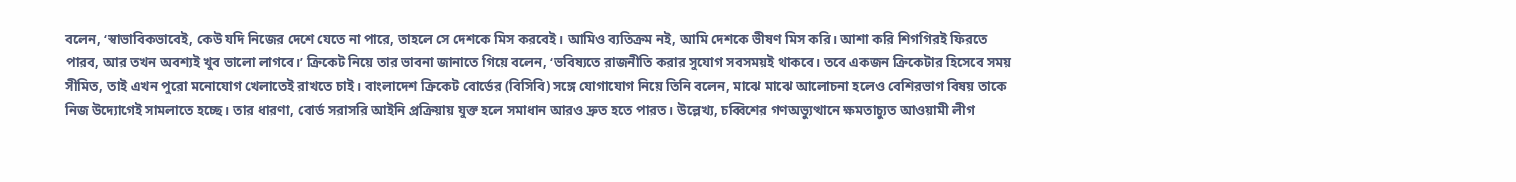বলেন, ‘স্বাভাবিকভাবেই, কেউ যদি নিজের দেশে যেতে না পারে, তাহলে সে দেশকে মিস করবেই। আমিও ব্যতিক্রম নই, আমি দেশকে ভীষণ মিস করি। আশা করি শিগগিরই ফিরতে পারব, আর তখন অবশ্যই খুব ভালো লাগবে।’ ক্রিকেট নিয়ে তার ভাবনা জানাতে গিয়ে বলেন, ‘ভবিষ্যতে রাজনীতি করার সুযোগ সবসময়ই থাকবে। তবে একজন ক্রিকেটার হিসেবে সময় সীমিত, তাই এখন পুরো মনোযোগ খেলাতেই রাখতে চাই। বাংলাদেশ ক্রিকেট বোর্ডের (বিসিবি) সঙ্গে যোগাযোগ নিয়ে তিনি বলেন, মাঝে মাঝে আলোচনা হলেও বেশিরভাগ বিষয় তাকে নিজ উদ্যোগেই সামলাতে হচ্ছে। তার ধারণা, বোর্ড সরাসরি আইনি প্রক্রিয়ায় যুক্ত হলে সমাধান আরও দ্রুত হতে পারত। উল্লেখ্য, চব্বিশের গণঅভ্যুত্থানে ক্ষমতাচ্যুত আওয়ামী লীগ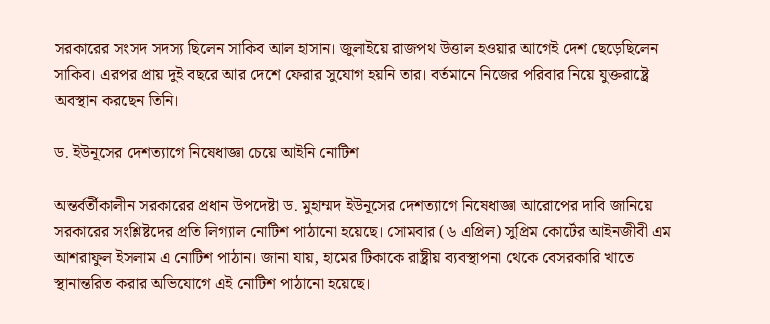সরকারের সংসদ সদস্য ছিলেন সাকিব আল হাসান। জুলাইয়ে রাজপথ উত্তাল হওয়ার আগেই দেশ ছেড়েছিলেন সাকিব। এরপর প্রায় দুই বছরে আর দেশে ফেরার সুযোগ হয়নি তার। বর্তমানে নিজের পরিবার নিয়ে যুক্তরাষ্ট্রে অবস্থান করছেন তিনি।

ড. ইউনূসের দেশত্যাগে নিষেধাজ্ঞা চেয়ে আইনি নোটিশ

অন্তর্বর্তীকালীন সরকারের প্রধান উপদেষ্টা ড. মুহাম্মদ ইউনূসের দেশত্যাগে নিষেধাজ্ঞা আরোপের দাবি জানিয়ে সরকারের সংশ্লিষ্টদের প্রতি লিগ্যাল নোটিশ পাঠানো হয়েছে। সোমবার (৬ এপ্রিল) সুপ্রিম কোর্টের আইনজীবী এম আশরাফুল ইসলাম এ নোটিশ পাঠান। জানা যায়, হামের টিকাকে রাষ্ট্রীয় ব্যবস্থাপনা থেকে বেসরকারি খাতে স্থানান্তরিত করার অভিযোগে এই নোটিশ পাঠানো হয়েছে।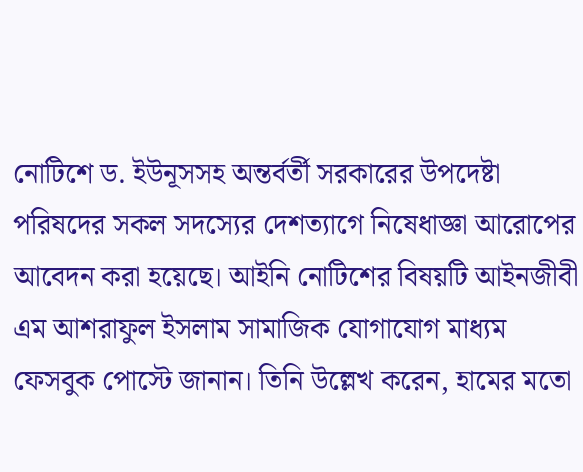নোটিশে ড. ইউনূসসহ অন্তর্বর্তী সরকারের উপদেষ্টা পরিষদের সকল সদস্যের দেশত্যাগে নিষেধাজ্ঞা আরোপের আবেদন করা হয়েছে। আইনি নোটিশের বিষয়টি আইনজীবী এম আশরাফুল ইসলাম সামাজিক যোগাযোগ মাধ্যম ফেসবুক পোস্টে জানান। তিনি উল্লেখ করেন, হামের মতো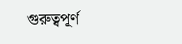গুরুত্বপূর্ণ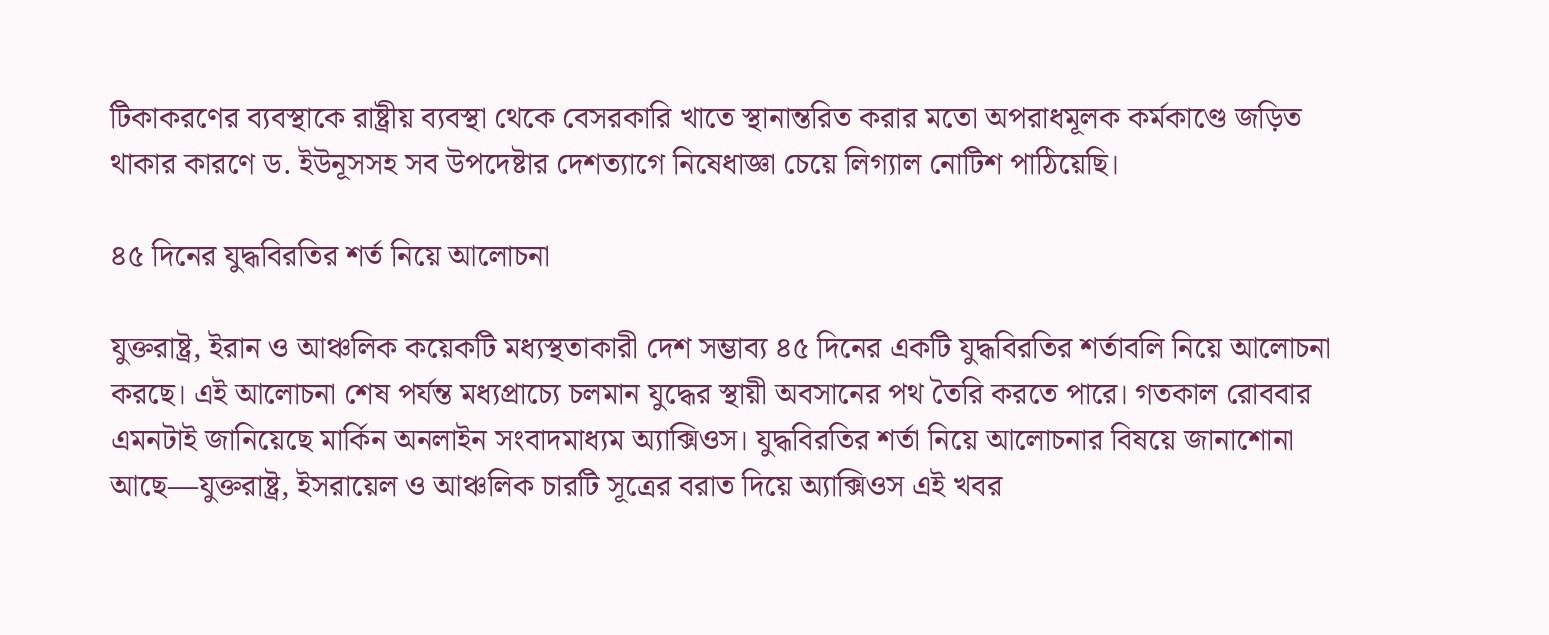টিকাকরণের ব্যবস্থাকে রাষ্ট্রীয় ব্যবস্থা থেকে বেসরকারি খাতে স্থানান্তরিত করার মতো অপরাধমূলক কর্মকাণ্ডে জড়িত থাকার কারণে ড. ইউনূসসহ সব উপদেষ্টার দেশত্যাগে নিষেধাজ্ঞা চেয়ে লিগ্যাল নোটিশ পাঠিয়েছি।

৪৫ দিনের যুদ্ধবিরতির শর্ত নিয়ে আলোচনা

যুক্তরাষ্ট্র, ইরান ও আঞ্চলিক কয়েকটি মধ্যস্থতাকারী দেশ সম্ভাব্য ৪৫ দিনের একটি যুদ্ধবিরতির শর্তাবলি নিয়ে আলোচনা করছে। এই আলোচনা শেষ পর্যন্ত মধ্যপ্রাচ্যে চলমান যুদ্ধের স্থায়ী অবসানের পথ তৈরি করতে পারে। গতকাল রোববার এমনটাই জানিয়েছে মার্কিন অনলাইন সংবাদমাধ্যম অ্যাক্সিওস। যুদ্ধবিরতির শর্তা নিয়ে আলোচনার বিষয়ে জানাশোনা আছে—যুক্তরাষ্ট্র, ইসরায়েল ও আঞ্চলিক চারটি সূত্রের বরাত দিয়ে অ্যাক্সিওস এই খবর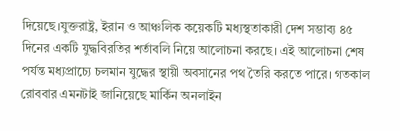দিয়েছে।যুক্তরাষ্ট্র, ইরান ও আঞ্চলিক কয়েকটি মধ্যস্থতাকারী দেশ সম্ভাব্য ৪৫ দিনের একটি যুদ্ধবিরতির শর্তাবলি নিয়ে আলোচনা করছে। এই আলোচনা শেষ পর্যন্ত মধ্যপ্রাচ্যে চলমান যুদ্ধের স্থায়ী অবসানের পথ তৈরি করতে পারে। গতকাল রোববার এমনটাই জানিয়েছে মার্কিন অনলাইন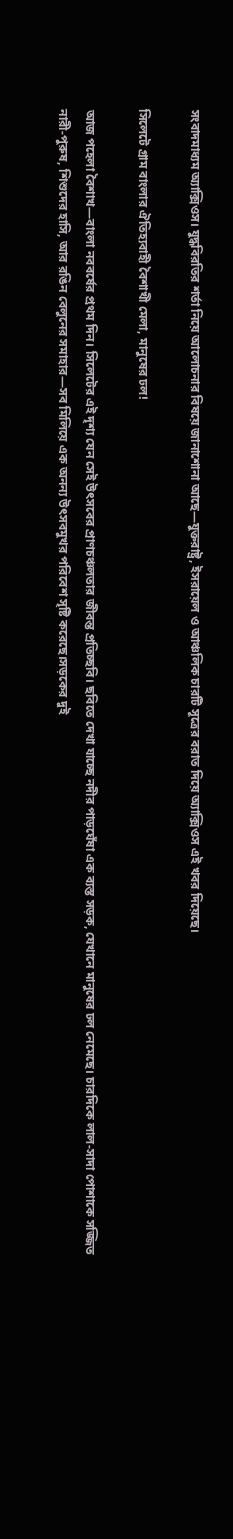সংবাদমাধ্যম অ্যাক্সিওস। যুদ্ধবিরতির শর্তা নিয়ে আলোচনার বিষয়ে জানাশোনা আছে—যুক্তরাষ্ট্র, ইসরায়েল ও আঞ্চলিক চারটি সূত্রের বরাত দিয়ে অ্যাক্সিওস এই খবর দিয়েছে।

সিলেটে গ্রাম বাংলার ঐতিহ্যবাহী বৈশাখী মেলা, মানুষের ঢল!

আজ পহেলা বৈশাখ—বাংলা নববর্ষের প্রথম দিন। সিলেটের এই দৃশ্য যেন সেই উৎসবের প্রাণচঞ্চলতার জীবন্ত প্রতিচ্ছবি। ছবিতে দেখা যাচ্ছে নদীর পাড়ঘেঁষা এক ব্যস্ত সড়ক, যেখানে মানুষের ঢল নেমেছে। চারদিকে লাল-সাদা পোশাকে সজ্জিত নারী-পুরুষ, শিশুদের হাসি, আর রঙিন বেলুনের সমাহার—সব মিলিয়ে এক অনন্য উৎসবমুখর পরিবেশ সৃষ্টি করেছে।সড়কের দুই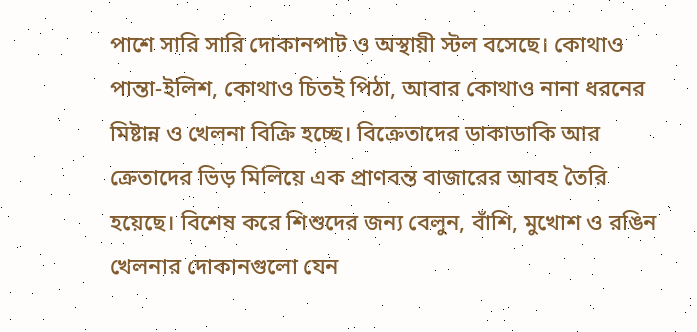পাশে সারি সারি দোকানপাট ও অস্থায়ী স্টল বসেছে। কোথাও পান্তা-ইলিশ, কোথাও চিতই পিঠা, আবার কোথাও নানা ধরনের মিষ্টান্ন ও খেলনা বিক্রি হচ্ছে। বিক্রেতাদের ডাকাডাকি আর ক্রেতাদের ভিড় মিলিয়ে এক প্রাণবন্ত বাজারের আবহ তৈরি হয়েছে। বিশেষ করে শিশুদের জন্য বেলুন, বাঁশি, মুখোশ ও রঙিন খেলনার দোকানগুলো যেন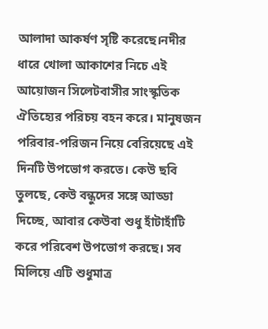আলাদা আকর্ষণ সৃষ্টি করেছে।নদীর ধারে খোলা আকাশের নিচে এই আয়োজন সিলেটবাসীর সাংস্কৃতিক ঐতিহ্যের পরিচয় বহন করে। মানুষজন পরিবার-পরিজন নিয়ে বেরিয়েছে এই দিনটি উপভোগ করতে। কেউ ছবি তুলছে, কেউ বন্ধুদের সঙ্গে আড্ডা দিচ্ছে, আবার কেউবা শুধু হাঁটাহাঁটি করে পরিবেশ উপভোগ করছে। সব মিলিয়ে এটি শুধুমাত্র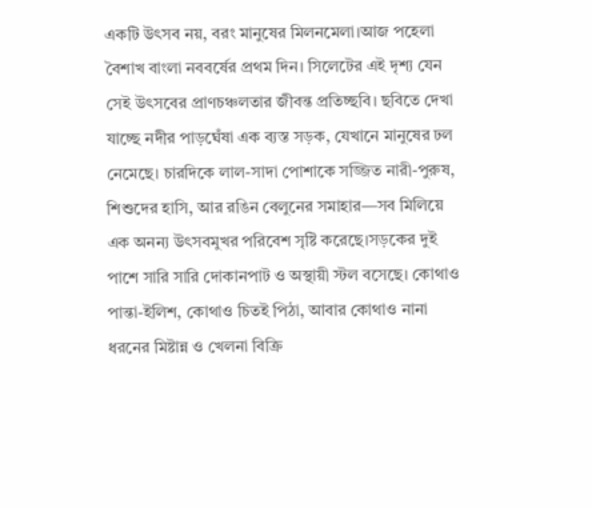একটি উৎসব নয়, বরং মানুষের মিলনমেলা।আজ পহেলা বৈশাখ বাংলা নববর্ষের প্রথম দিন। সিলেটের এই দৃশ্য যেন সেই উৎসবের প্রাণচঞ্চলতার জীবন্ত প্রতিচ্ছবি। ছবিতে দেখা যাচ্ছে নদীর পাড়ঘেঁষা এক ব্যস্ত সড়ক, যেখানে মানুষের ঢল নেমেছে। চারদিকে লাল-সাদা পোশাকে সজ্জিত নারী-পুরুষ, শিশুদের হাসি, আর রঙিন বেলুনের সমাহার—সব মিলিয়ে এক অনন্য উৎসবমুখর পরিবেশ সৃষ্টি করেছে।সড়কের দুই পাশে সারি সারি দোকানপাট ও অস্থায়ী স্টল বসেছে। কোথাও পান্তা-ইলিশ, কোথাও চিতই পিঠা, আবার কোথাও নানা ধরনের মিষ্টান্ন ও খেলনা বিক্রি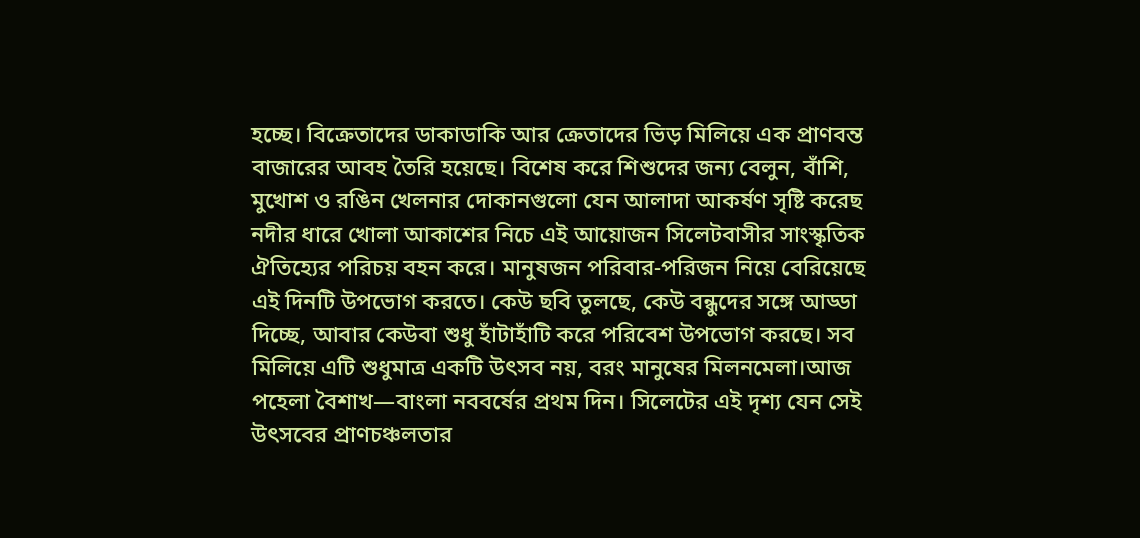হচ্ছে। বিক্রেতাদের ডাকাডাকি আর ক্রেতাদের ভিড় মিলিয়ে এক প্রাণবন্ত বাজারের আবহ তৈরি হয়েছে। বিশেষ করে শিশুদের জন্য বেলুন, বাঁশি, মুখোশ ও রঙিন খেলনার দোকানগুলো যেন আলাদা আকর্ষণ সৃষ্টি করেছ নদীর ধারে খোলা আকাশের নিচে এই আয়োজন সিলেটবাসীর সাংস্কৃতিক ঐতিহ্যের পরিচয় বহন করে। মানুষজন পরিবার-পরিজন নিয়ে বেরিয়েছে এই দিনটি উপভোগ করতে। কেউ ছবি তুলছে, কেউ বন্ধুদের সঙ্গে আড্ডা দিচ্ছে, আবার কেউবা শুধু হাঁটাহাঁটি করে পরিবেশ উপভোগ করছে। সব মিলিয়ে এটি শুধুমাত্র একটি উৎসব নয়, বরং মানুষের মিলনমেলা।আজ পহেলা বৈশাখ—বাংলা নববর্ষের প্রথম দিন। সিলেটের এই দৃশ্য যেন সেই উৎসবের প্রাণচঞ্চলতার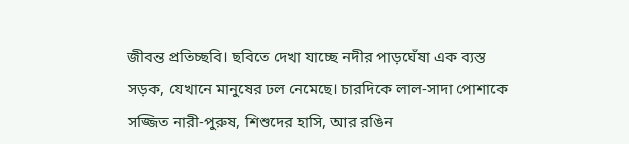জীবন্ত প্রতিচ্ছবি। ছবিতে দেখা যাচ্ছে নদীর পাড়ঘেঁষা এক ব্যস্ত সড়ক, যেখানে মানুষের ঢল নেমেছে। চারদিকে লাল-সাদা পোশাকে সজ্জিত নারী-পুরুষ, শিশুদের হাসি, আর রঙিন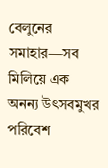বেলুনের সমাহার—সব মিলিয়ে এক অনন্য উৎসবমুখর পরিবেশ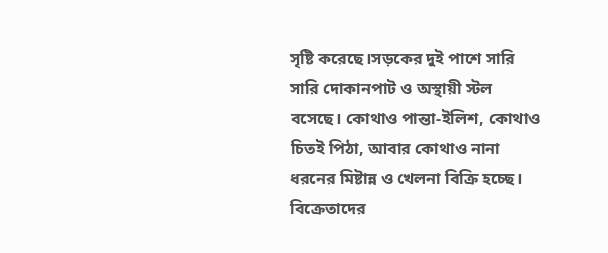সৃষ্টি করেছে।সড়কের দুই পাশে সারি সারি দোকানপাট ও অস্থায়ী স্টল বসেছে। কোথাও পান্তা-ইলিশ, কোথাও চিতই পিঠা, আবার কোথাও নানা ধরনের মিষ্টান্ন ও খেলনা বিক্রি হচ্ছে। বিক্রেতাদের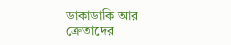ডাকাডাকি আর ক্রেতাদের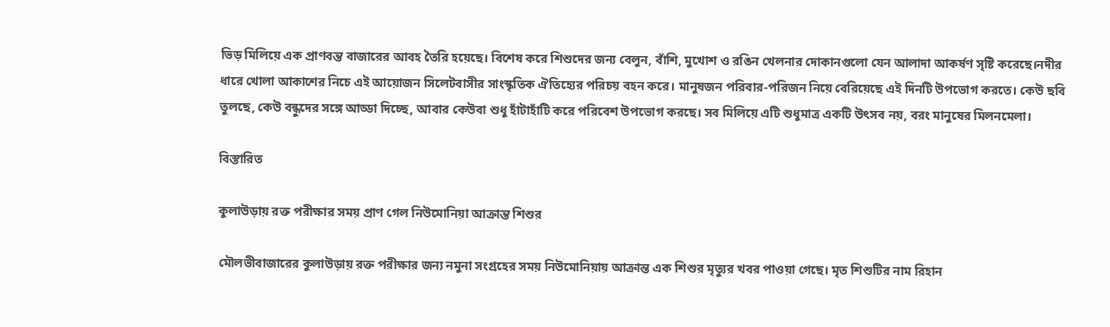ভিড় মিলিয়ে এক প্রাণবন্ত বাজারের আবহ তৈরি হয়েছে। বিশেষ করে শিশুদের জন্য বেলুন, বাঁশি, মুখোশ ও রঙিন খেলনার দোকানগুলো যেন আলাদা আকর্ষণ সৃষ্টি করেছে।নদীর ধারে খোলা আকাশের নিচে এই আয়োজন সিলেটবাসীর সাংস্কৃতিক ঐতিহ্যের পরিচয় বহন করে। মানুষজন পরিবার-পরিজন নিয়ে বেরিয়েছে এই দিনটি উপভোগ করতে। কেউ ছবি তুলছে, কেউ বন্ধুদের সঙ্গে আড্ডা দিচ্ছে, আবার কেউবা শুধু হাঁটাহাঁটি করে পরিবেশ উপভোগ করছে। সব মিলিয়ে এটি শুধুমাত্র একটি উৎসব নয়, বরং মানুষের মিলনমেলা।

বিস্তারিত

কুলাউড়ায় রক্ত পরীক্ষার সময় প্রাণ গেল নিউমোনিয়া আক্রান্ত শিশুর

মৌলভীবাজারের কুলাউড়ায় রক্ত পরীক্ষার জন্য নমুনা সংগ্রহের সময় নিউমোনিয়ায় আক্রান্ত এক শিশুর মৃত্যুর খবর পাওয়া গেছে। মৃত শিশুটির নাম রিহান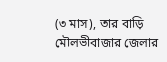(৩ মাস), তার বাড়ি মৌলভীবাজার জেলার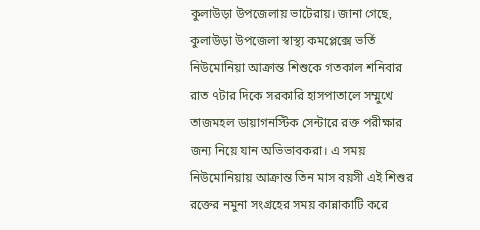কুলাউড়া উপজেলায় ভাটেরায়। জানা গেছে, কুলাউড়া উপজেলা স্বাস্থ্য কমপ্লেক্সে ভর্তি নিউমোনিয়া আক্রান্ত শিশুকে গতকাল শনিবার রাত ৭টার দিকে সরকারি হাসপাতালে সম্মুখে তাজমহল ডায়াগনস্টিক সেন্টারে রক্ত পরীক্ষার জন্য নিয়ে যান অভিভাবকরা। এ সময় নিউমোনিয়ায় আক্রান্ত তিন মাস বয়সী এই শিশুর রক্তের নমুনা সংগ্রহের সময় কান্নাকাটি করে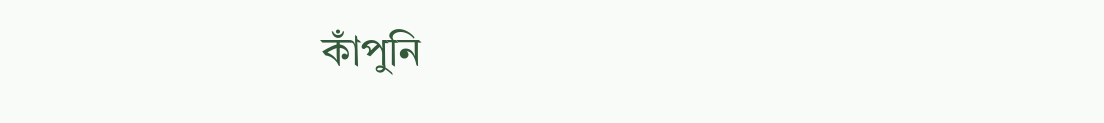কাঁপুনি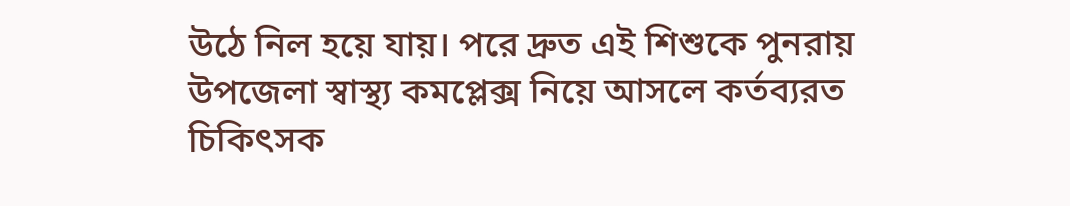উঠে নিল হয়ে যায়। পরে দ্রুত এই শিশুকে পুনরায় উপজেলা স্বাস্থ্য কমপ্লেক্স নিয়ে আসলে কর্তব্যরত চিকিৎসক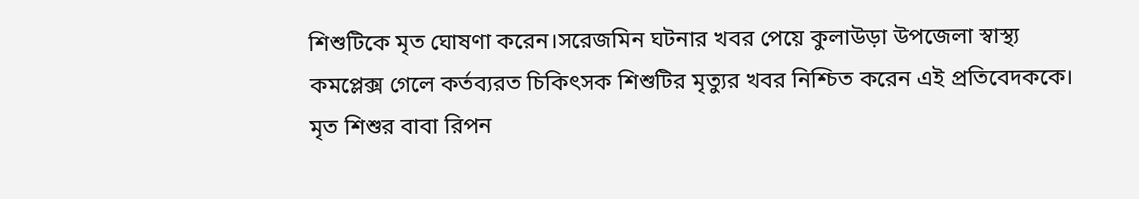শিশুটিকে মৃত ঘোষণা করেন।সরেজমিন ঘটনার খবর পেয়ে কুলাউড়া উপজেলা স্বাস্থ্য কমপ্লেক্স গেলে কর্তব্যরত চিকিৎসক শিশুটির মৃত্যুর খবর নিশ্চিত করেন এই প্রতিবেদককে।  মৃত শিশুর বাবা রিপন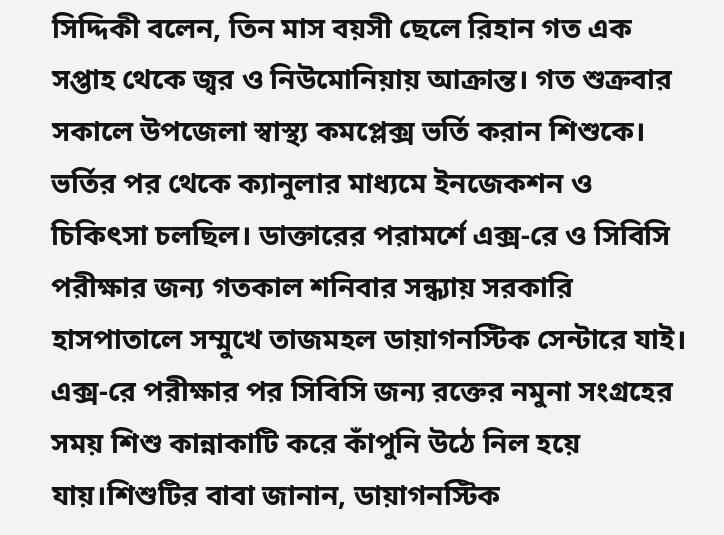সিদ্দিকী বলেন, তিন মাস বয়সী ছেলে রিহান গত এক সপ্তাহ থেকে জ্বর ও নিউমোনিয়ায় আক্রান্ত। গত শুক্রবার সকালে উপজেলা স্বাস্থ্য কমপ্লেক্স ভর্তি করান শিশুকে। ভর্তির পর থেকে ক্যানুলার মাধ্যমে ইনজেকশন ও চিকিৎসা চলছিল। ডাক্তারের পরামর্শে এক্স-রে ও সিবিসি পরীক্ষার জন্য গতকাল শনিবার সন্ধ্যায় সরকারি হাসপাতালে সম্মুখে তাজমহল ডায়াগনস্টিক সেন্টারে যাই। এক্স-রে পরীক্ষার পর সিবিসি জন্য রক্তের নমুনা সংগ্রহের সময় শিশু কান্নাকাটি করে কাঁপুনি উঠে নিল হয়ে যায়।শিশুটির বাবা জানান, ডায়াগনস্টিক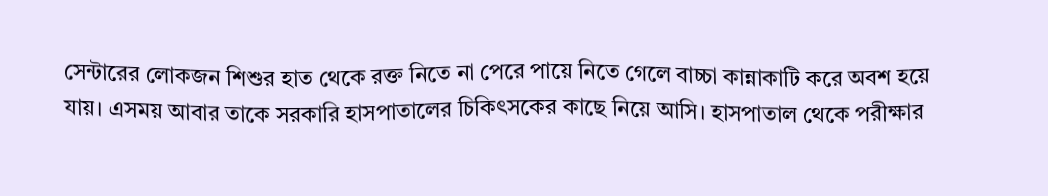সেন্টারের লোকজন শিশুর হাত থেকে রক্ত নিতে না পেরে পায়ে নিতে গেলে বাচ্চা কান্নাকাটি করে অবশ হয়ে যায়। এসময় আবার তাকে সরকারি হাসপাতালের চিকিৎসকের কাছে নিয়ে আসি। হাসপাতাল থেকে পরীক্ষার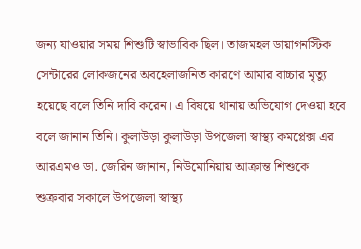জন্য যাওয়ার সময় শিশুটি স্বাভাবিক ছিল। তাজমহল ডায়াগনস্টিক সেন্টারের লোকজনের অবহেলাজনিত কারণে আমার বাচ্চার মৃত্যু হয়েছে বলে তিনি দাবি করেন। এ বিষয়ে থানায় অভিযোগ দেওয়া হবে বলে জানান তিনি। কুলাউড়া কুলাউড়া উপজেলা স্বাস্থ্য কমপ্লেক্স এর আরএমও ডা. জেরিন জানান, নিউমোনিয়ায় আক্রান্ত শিশুকে শুক্রবার সকালে উপজেলা স্বাস্থ্য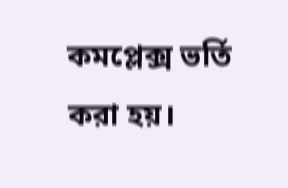কমপ্লেক্স ভর্তি করা হয়।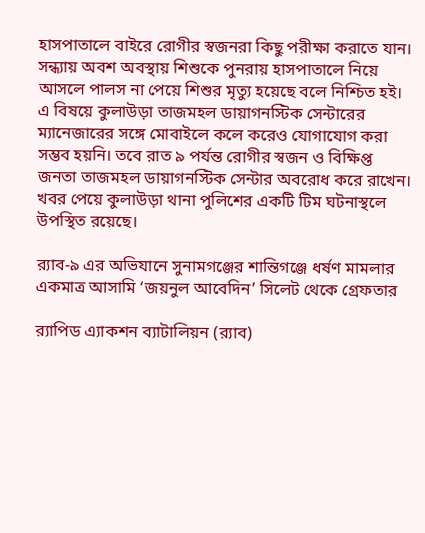হাসপাতালে বাইরে রোগীর স্বজনরা কিছু পরীক্ষা করাতে যান। সন্ধ্যায় অবশ অবস্থায় শিশুকে পুনরায় হাসপাতালে নিয়ে আসলে পালস না পেয়ে শিশুর মৃত্যু হয়েছে বলে নিশ্চিত হই। এ বিষয়ে কুলাউড়া তাজমহল ডায়াগনস্টিক সেন্টারের ম্যানেজারের সঙ্গে মোবাইলে কলে করেও যোগাযোগ করা সম্ভব হয়নি। তবে রাত ৯ পর্যন্ত রোগীর স্বজন ও বিক্ষিপ্ত জনতা তাজমহল ডায়াগনস্টিক সেন্টার অবরোধ করে রাখেন। খবর পেয়ে কুলাউড়া থানা পুলিশের একটি টিম ঘটনাস্থলে উপস্থিত রয়েছে।

র‍্যাব-৯ এর অভিযানে সুনামগঞ্জের শান্তিগঞ্জে ধর্ষণ মামলার একমাত্র আসামি ‘জয়নুল আবেদিন’ সিলেট থেকে গ্রেফতার

র‍্যাপিড এ্যাকশন ব্যাটালিয়ন (র‍্যাব)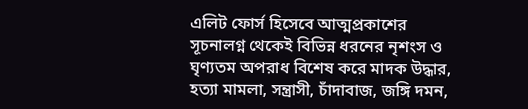এলিট ফোর্স হিসেবে আত্মপ্রকাশের সূচনালগ্ন থেকেই বিভিন্ন ধরনের নৃশংস ও ঘৃণ্যতম অপরাধ বিশেষ করে মাদক উদ্ধার, হত্যা মামলা, সন্ত্রাসী, চাঁদাবাজ, জঙ্গি দমন,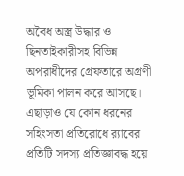অবৈধ অস্ত্র উদ্ধার ও ছিনতাইকারীসহ বিভিন্ন অপরাধীদের গ্রেফতারে অগ্রণী ভূমিকা পালন করে আসছে। এছাড়াও যে কোন ধরনের সহিংসতা প্রতিরোধে র‍্যাবের প্রতিটি সদস্য প্রতিজ্ঞাবদ্ধ হয়ে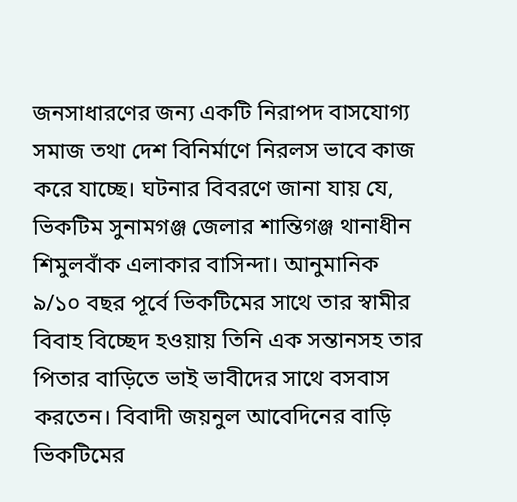জনসাধারণের জন্য একটি নিরাপদ বাসযোগ্য সমাজ তথা দেশ বিনির্মাণে নিরলস ভাবে কাজ করে যাচ্ছে। ঘটনার বিবরণে জানা যায় যে, ভিকটিম সুনামগঞ্জ জেলার শান্তিগঞ্জ থানাধীন শিমুলবাঁক এলাকার বাসিন্দা। আনুমানিক ৯/১০ বছর পূর্বে ভিকটিমের সাথে তার স্বামীর বিবাহ বিচ্ছেদ হওয়ায় তিনি এক সন্তানসহ তার পিতার বাড়িতে ভাই ভাবীদের সাথে বসবাস করতেন। বিবাদী জয়নুল আবেদিনের বাড়ি ভিকটিমের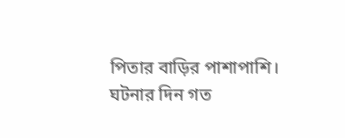পিতার বাড়ির পাশাপাশি। ঘটনার দিন গত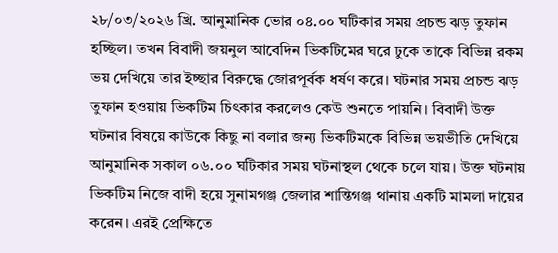২৮/০৩/২০২৬ খ্রি. আনুমানিক ভোর ০৪.০০ ঘটিকার সময় প্রচন্ড ঝড় তুফান হচ্ছিল। তখন বিবাদী জয়নুল আবেদিন ভিকটিমের ঘরে ঢুকে তাকে বিভিন্ন রকম ভয় দেখিয়ে তার ইচ্ছার বিরুদ্ধে জোরপূর্বক ধর্ষণ করে। ঘটনার সময় প্রচন্ড ঝড় তুফান হওয়ায় ভিকটিম চিৎকার করলেও কেউ শুনতে পায়নি। বিবাদী উক্ত ঘটনার বিষয়ে কাউকে কিছু না বলার জন্য ভিকটিমকে বিভিন্ন ভয়ভীতি দেখিয়ে আনুমানিক সকাল ০৬.০০ ঘটিকার সময় ঘটনাস্থল থেকে চলে যায়। উক্ত ঘটনায় ভিকটিম নিজে বাদী হয়ে সুনামগঞ্জ জেলার শান্তিগঞ্জ থানায় একটি মামলা দায়ের করেন। এরই প্রেক্ষিতে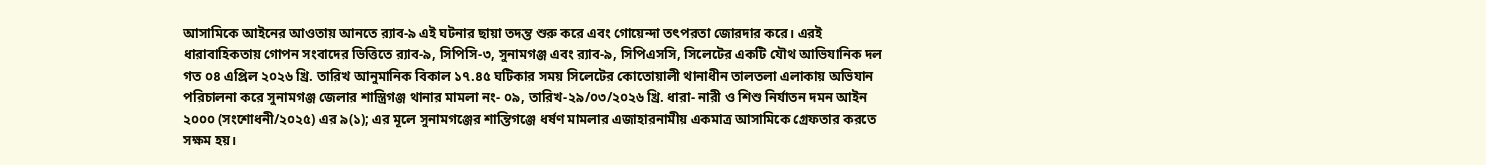আসামিকে আইনের আওতায় আনতে র‍্যাব-৯ এই ঘটনার ছায়া তদন্ত শুরু করে এবং গোয়েন্দা তৎপরতা জোরদার করে। এরই ধারাবাহিকতায় গোপন সংবাদের ভিত্তিতে র‍্যাব-৯, সিপিসি-৩, সুনামগঞ্জ এবং র‍্যাব-৯, সিপিএসসি, সিলেটের একটি যৌথ আভিযানিক দল গত ০৪ এপ্রিল ২০২৬ খ্রি. তারিখ আনুমানিক বিকাল ১৭.৪৫ ঘটিকার সময় সিলেটের কোতোয়ালী থানাধীন তালতলা এলাকায় অভিযান পরিচালনা করে সুনামগঞ্জ জেলার শাস্ত্রিগঞ্জ থানার মামলা নং- ০৯, তারিখ-২৯/০৩/২০২৬ খ্রি. ধারা- নারী ও শিশু নির্যাতন দমন আইন ২০০০ (সংশোধনী/২০২৫) এর ৯(১); এর মূলে সুনামগঞ্জের শান্তিগঞ্জে ধর্ষণ মামলার এজাহারনামীয় একমাত্র আসামিকে গ্রেফতার করতে সক্ষম হয়।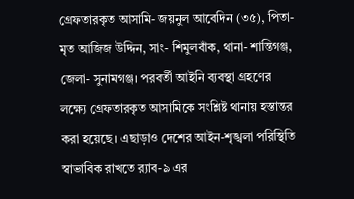গ্রেফতারকৃত আসামি- জয়নুল আবেদিন (৩৫), পিতা- মৃত আজিজ উদ্দিন, সাং- শিমুলবাঁক, থানা- শান্তিগঞ্জ, জেলা- সুনামগঞ্জ। পরবর্তী আইনি ব্যবস্থা গ্রহণের লক্ষ্যে গ্রেফতারকৃত আসামিকে সংশ্লিষ্ট থানায় হস্তান্তর করা হয়েছে। এছাড়াও দেশের আইন-শৃঙ্খলা পরিস্থিতি স্বাভাবিক রাখতে র‍্যাব-৯ এর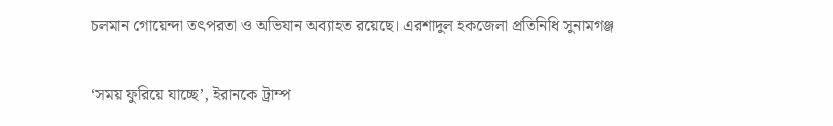চলমান গোয়েন্দা তৎপরতা ও অভিযান অব্যাহত রয়েছে। এরশাদুল হকজেলা প্রতিনিধি সুনামগঞ্জ

‘সময় ফুরিয়ে যাচ্ছে’, ইরানকে ট্রাম্প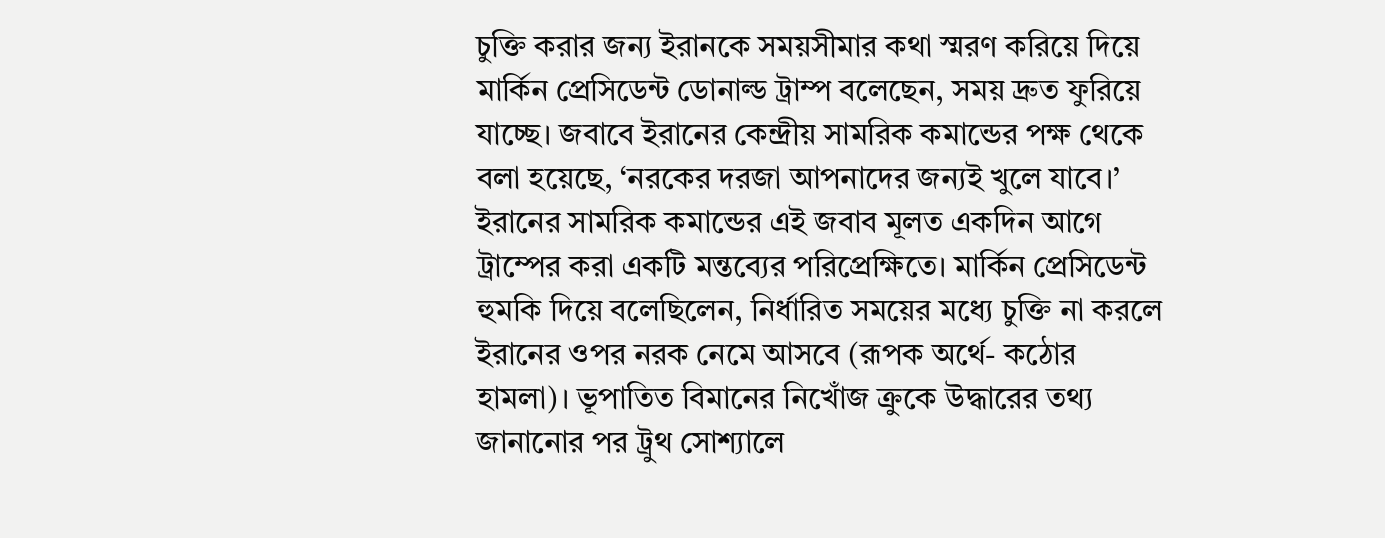চুক্তি করার জন্য ইরানকে সময়সীমার কথা স্মরণ করিয়ে দিয়ে মার্কিন প্রেসিডেন্ট ডোনাল্ড ট্রাম্প বলেছেন, সময় দ্রুত ফুরিয়ে যাচ্ছে। জবাবে ইরানের কেন্দ্রীয় সামরিক কমান্ডের পক্ষ থেকে বলা হয়েছে, ‘নরকের দরজা আপনাদের জন্যই খুলে যাবে।’ ইরানের সামরিক কমান্ডের এই জবাব মূলত একদিন আগে ট্রাম্পের করা একটি মন্তব্যের পরিপ্রেক্ষিতে। মার্কিন প্রেসিডেন্ট হুমকি দিয়ে বলেছিলেন, নির্ধারিত সময়ের মধ্যে চুক্তি না করলে ইরানের ওপর নরক নেমে আসবে (রূপক অর্থে- কঠোর হামলা)। ভূপাতিত বিমানের নিখোঁজ ক্রুকে উদ্ধারের তথ্য জানানোর পর ট্রুথ সোশ্যালে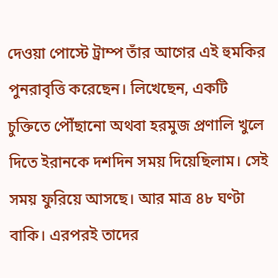দেওয়া পোস্টে ট্রাম্প তাঁর আগের এই হুমকির পুনরাবৃত্তি করেছেন। লিখেছেন, একটি চুক্তিতে পৌঁছানো অথবা হরমুজ প্রণালি খুলে দিতে ইরানকে দশদিন সময় দিয়েছিলাম। সেই সময় ফুরিয়ে আসছে। আর মাত্র ৪৮ ঘণ্টা বাকি। এরপরই তাদের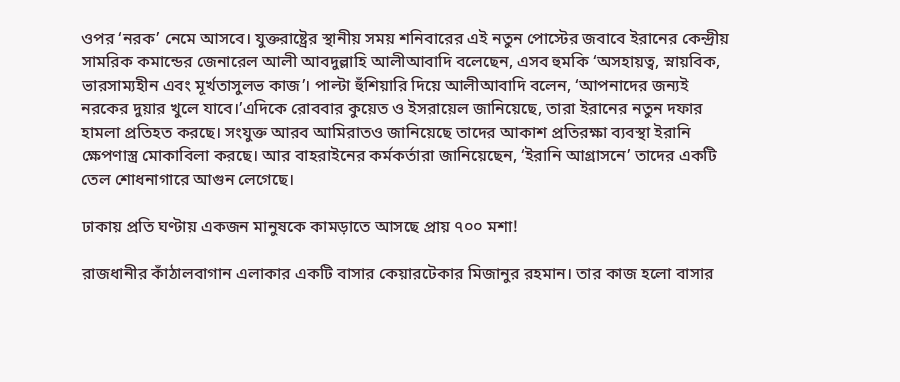ওপর ‘নরক’ নেমে আসবে। যুক্তরাষ্ট্রের স্থানীয় সময় শনিবারের এই নতুন পোস্টের জবাবে ইরানের কেন্দ্রীয় সামরিক কমান্ডের জেনারেল আলী আবদুল্লাহি আলীআবাদি বলেছেন, এসব হুমকি ‘অসহায়ত্ব, স্নায়বিক, ভারসাম্যহীন এবং মূর্খতাসুলভ কাজ’। পাল্টা হুঁশিয়ারি দিয়ে আলীআবাদি বলেন, ‘আপনাদের জন্যই নরকের দুয়ার খুলে যাবে।’এদিকে রোববার কুয়েত ও ইসরায়েল জানিয়েছে, তারা ইরানের নতুন দফার হামলা প্রতিহত করছে। সংযুক্ত আরব আমিরাতও জানিয়েছে তাদের আকাশ প্রতিরক্ষা ব্যবস্থা ইরানি ক্ষেপণাস্ত্র মোকাবিলা করছে। আর বাহরাইনের কর্মকর্তারা জানিয়েছেন, ‘ইরানি আগ্রাসনে’ তাদের একটি তেল শোধনাগারে আগুন লেগেছে।

ঢাকায় প্রতি ঘণ্টায় একজন মানুষকে কামড়াতে আসছে প্রায় ৭০০ মশা!

রাজধানীর কাঁঠালবাগান এলাকার একটি বাসার কেয়ারটেকার মিজানুর রহমান। তার কাজ হলো বাসার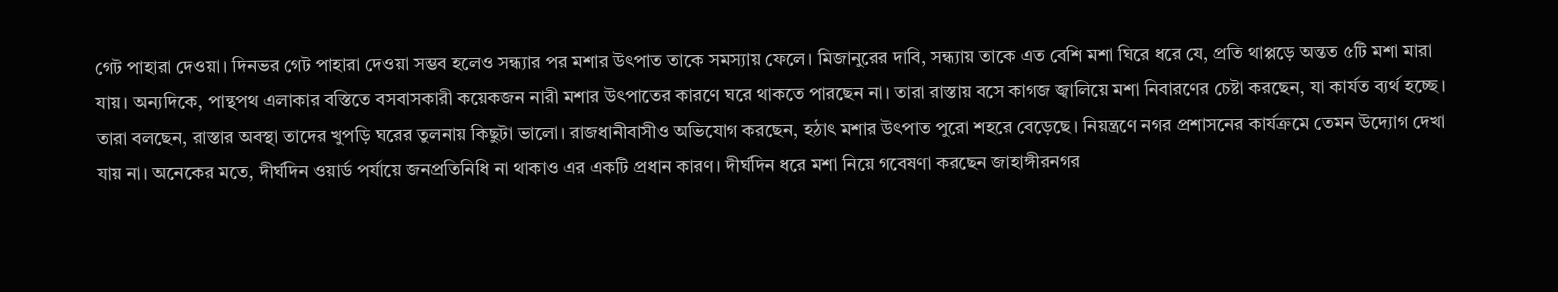গেট পাহারা দেওয়া। দিনভর গেট পাহারা দেওয়া সম্ভব হলেও সন্ধ্যার পর মশার উৎপাত তাকে সমস্যায় ফেলে। মিজানুরের দাবি, সন্ধ্যায় তাকে এত বেশি মশা ঘিরে ধরে যে, প্রতি থাপ্পড়ে অন্তত ৫টি মশা মারা যায়। অন্যদিকে, পান্থপথ এলাকার বস্তিতে বসবাসকারী কয়েকজন নারী মশার উৎপাতের কারণে ঘরে থাকতে পারছেন না। তারা রাস্তায় বসে কাগজ জ্বালিয়ে মশা নিবারণের চেষ্টা করছেন, যা কার্যত ব্যর্থ হচ্ছে। তারা বলছেন, রাস্তার অবস্থা তাদের খুপড়ি ঘরের তুলনায় কিছুটা ভালো। রাজধানীবাসীও অভিযোগ করছেন, হঠাৎ মশার উৎপাত পুরো শহরে বেড়েছে। নিয়ন্ত্রণে নগর প্রশাসনের কার্যক্রমে তেমন উদ্যোগ দেখা যায় না। অনেকের মতে, দীর্ঘদিন ওয়ার্ড পর্যায়ে জনপ্রতিনিধি না থাকাও এর একটি প্রধান কারণ। দীর্ঘদিন ধরে মশা নিয়ে গবেষণা করছেন জাহাঙ্গীরনগর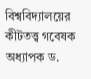বিশ্ববিদ্যালয়ের কীটতত্ত্ব গবেষক অধ্যাপক ড.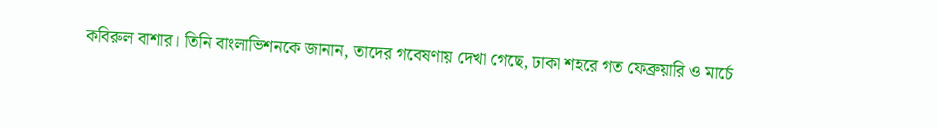কবিরুল বাশার। তিনি বাংলাভিশনকে জানান, তাদের গবেষণায় দেখা গেছে, ঢাকা শহরে গত ফেব্রুয়ারি ও মার্চে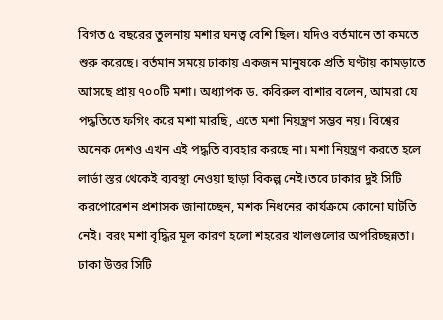বিগত ৫ বছরের তুলনায় মশার ঘনত্ব বেশি ছিল। যদিও বর্তমানে তা কমতে শুরু করেছে। বর্তমান সময়ে ঢাকায় একজন মানুষকে প্রতি ঘণ্টায় কামড়াতে আসছে প্রায় ৭০০টি মশা। অধ্যাপক ড. কবিরুল বাশার বলেন, আমরা যে পদ্ধতিতে ফগিং করে মশা মারছি, এতে মশা নিয়ন্ত্রণ সম্ভব নয়। বিশ্বের অনেক দেশও এখন এই পদ্ধতি ব্যবহার করছে না। মশা নিয়ন্ত্রণ করতে হলে লার্ভা স্তর থেকেই ব্যবস্থা নেওয়া ছাড়া বিকল্প নেই।তবে ঢাকার দুই সিটি করপোরেশন প্রশাসক জানাচ্ছেন, মশক নিধনের কার্যক্রমে কোনো ঘাটতি নেই। বরং মশা বৃদ্ধির মূল কারণ হলো শহরের খালগুলোর অপরিচ্ছন্নতা। ঢাকা উত্তর সিটি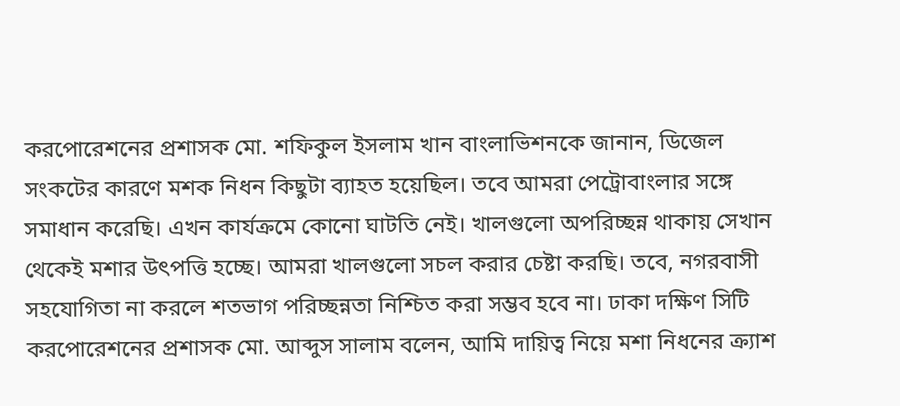করপোরেশনের প্রশাসক মো. শফিকুল ইসলাম খান বাংলাভিশনকে জানান, ডিজেল সংকটের কারণে মশক নিধন কিছুটা ব্যাহত হয়েছিল। তবে আমরা পেট্রোবাংলার সঙ্গে সমাধান করেছি। এখন কার্যক্রমে কোনো ঘাটতি নেই। খালগুলো অপরিচ্ছন্ন থাকায় সেখান থেকেই মশার উৎপত্তি হচ্ছে। আমরা খালগুলো সচল করার চেষ্টা করছি। তবে, নগরবাসী সহযোগিতা না করলে শতভাগ পরিচ্ছন্নতা নিশ্চিত করা সম্ভব হবে না। ঢাকা দক্ষিণ সিটি করপোরেশনের প্রশাসক মো. আব্দুস সালাম বলেন, আমি দায়িত্ব নিয়ে মশা নিধনের ক্র্যাশ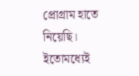প্রোগ্রাম হাতে নিয়েছি। ইতোমধ্যেই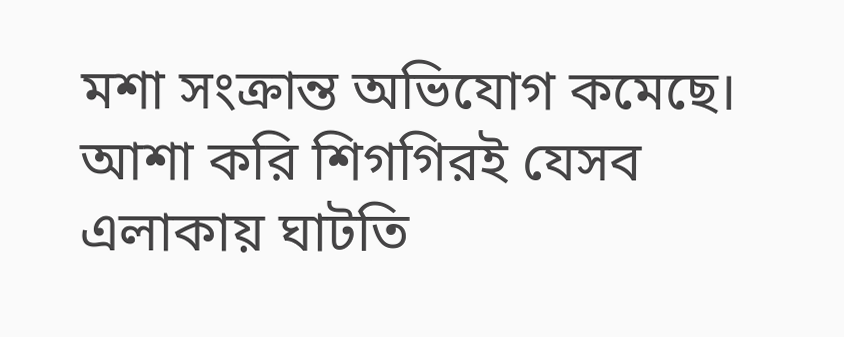মশা সংক্রান্ত অভিযোগ কমেছে। আশা করি শিগগিরই যেসব এলাকায় ঘাটতি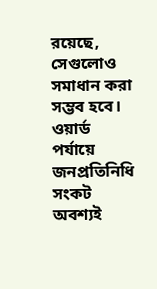রয়েছে, সেগুলোও সমাধান করা সম্ভব হবে। ওয়ার্ড পর্যায়ে জনপ্রতিনিধি সংকট অবশ্যই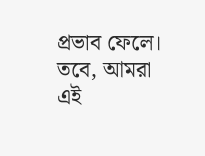প্রভাব ফেলে। তবে, আমরা এই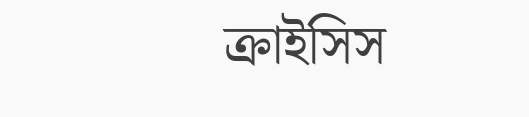ক্রাইসিস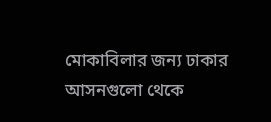মোকাবিলার জন্য ঢাকার আসনগুলো থেকে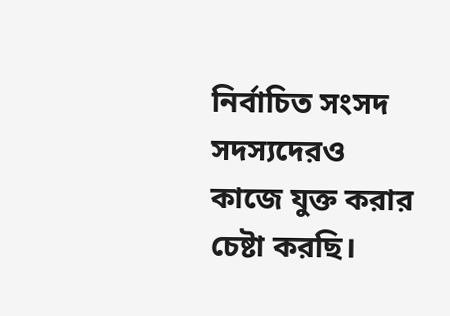নির্বাচিত সংসদ সদস্যদেরও কাজে যুক্ত করার চেষ্টা করছি।